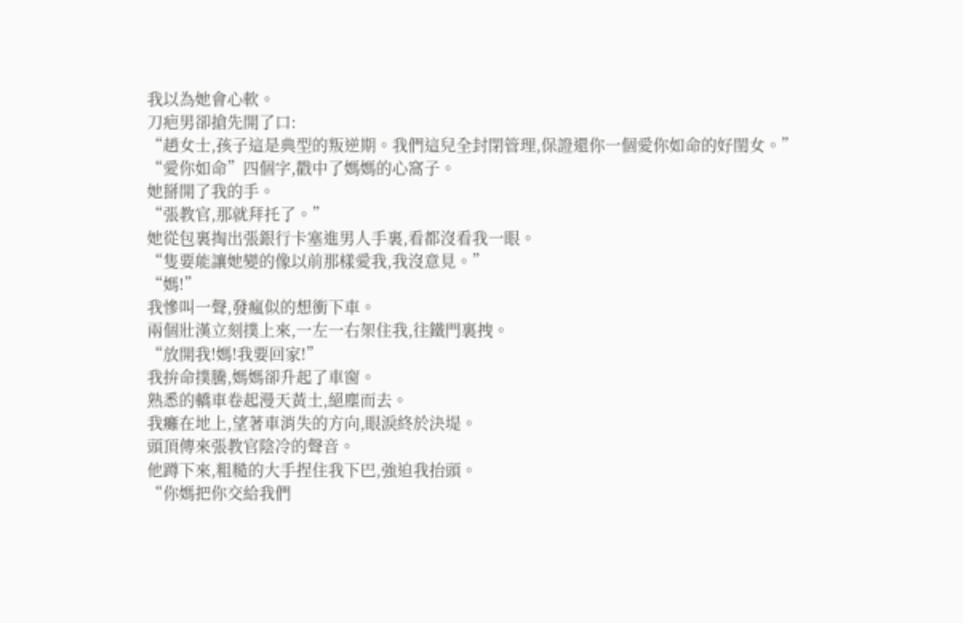我以為她會心軟。
刀疤男卻搶先開了口:
“趙女士,孩子這是典型的叛逆期。我們這兒全封閉管理,保證還你一個愛你如命的好閨女。”
“愛你如命”四個字,戳中了媽媽的心窩子。
她掰開了我的手。
“張教官,那就拜托了。”
她從包裏掏出張銀行卡塞進男人手裏,看都沒看我一眼。
“隻要能讓她變的像以前那樣愛我,我沒意見。”
“媽!”
我慘叫一聲,發瘋似的想衝下車。
兩個壯漢立刻撲上來,一左一右架住我,往鐵門裏拽。
“放開我!媽!我要回家!”
我拚命撲騰,媽媽卻升起了車窗。
熟悉的轎車卷起漫天黃土,絕塵而去。
我癱在地上,望著車消失的方向,眼淚終於決堤。
頭頂傳來張教官陰冷的聲音。
他蹲下來,粗糙的大手捏住我下巴,強迫我抬頭。
“你媽把你交給我們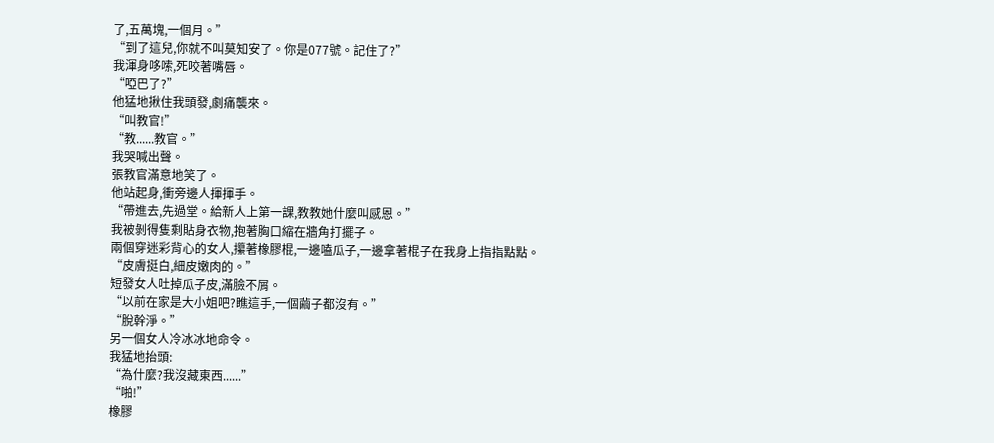了,五萬塊,一個月。”
“到了這兒,你就不叫莫知安了。你是077號。記住了?”
我渾身哆嗦,死咬著嘴唇。
“啞巴了?”
他猛地揪住我頭發,劇痛襲來。
“叫教官!”
“教......教官。”
我哭喊出聲。
張教官滿意地笑了。
他站起身,衝旁邊人揮揮手。
“帶進去,先過堂。給新人上第一課,教教她什麼叫感恩。”
我被剝得隻剩貼身衣物,抱著胸口縮在牆角打擺子。
兩個穿迷彩背心的女人,攥著橡膠棍,一邊嗑瓜子,一邊拿著棍子在我身上指指點點。
“皮膚挺白,細皮嫩肉的。”
短發女人吐掉瓜子皮,滿臉不屑。
“以前在家是大小姐吧?瞧這手,一個繭子都沒有。”
“脫幹淨。”
另一個女人冷冰冰地命令。
我猛地抬頭:
“為什麼?我沒藏東西......”
“啪!”
橡膠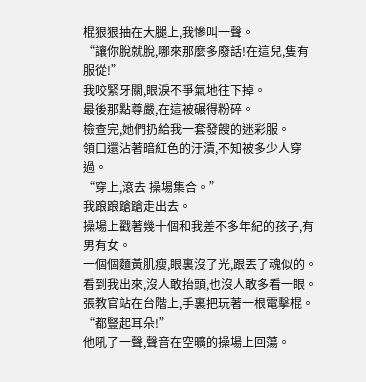棍狠狠抽在大腿上,我慘叫一聲。
“讓你脫就脫,哪來那麼多廢話!在這兒,隻有服從!”
我咬緊牙關,眼淚不爭氣地往下掉。
最後那點尊嚴,在這被碾得粉碎。
檢查完,她們扔給我一套發餿的迷彩服。
領口還沾著暗紅色的汙漬,不知被多少人穿過。
“穿上,滾去 操場集合。”
我踉踉蹌蹌走出去。
操場上戳著幾十個和我差不多年紀的孩子,有男有女。
一個個麵黃肌瘦,眼裏沒了光,跟丟了魂似的。
看到我出來,沒人敢抬頭,也沒人敢多看一眼。
張教官站在台階上,手裏把玩著一根電擊棍。
“都豎起耳朵!”
他吼了一聲,聲音在空曠的操場上回蕩。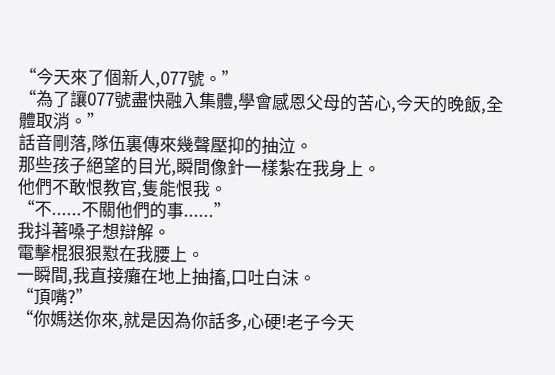“今天來了個新人,077號。”
“為了讓077號盡快融入集體,學會感恩父母的苦心,今天的晚飯,全體取消。”
話音剛落,隊伍裏傳來幾聲壓抑的抽泣。
那些孩子絕望的目光,瞬間像針一樣紮在我身上。
他們不敢恨教官,隻能恨我。
“不......不關他們的事......”
我抖著嗓子想辯解。
電擊棍狠狠懟在我腰上。
一瞬間,我直接癱在地上抽搐,口吐白沫。
“頂嘴?”
“你媽送你來,就是因為你話多,心硬!老子今天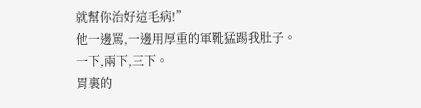就幫你治好這毛病!”
他一邊罵,一邊用厚重的軍靴猛踢我肚子。
一下,兩下,三下。
胃裏的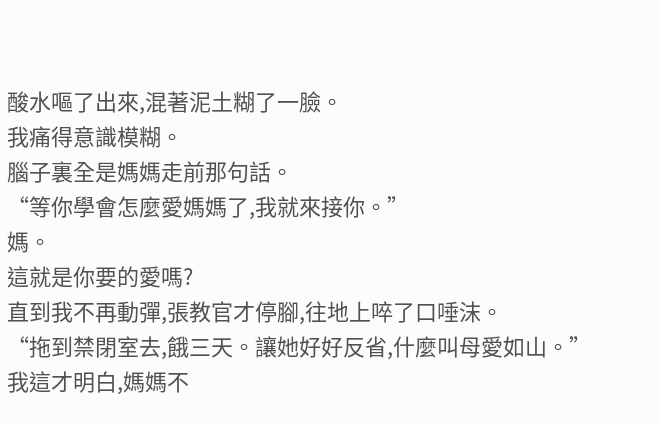酸水嘔了出來,混著泥土糊了一臉。
我痛得意識模糊。
腦子裏全是媽媽走前那句話。
“等你學會怎麼愛媽媽了,我就來接你。”
媽。
這就是你要的愛嗎?
直到我不再動彈,張教官才停腳,往地上啐了口唾沫。
“拖到禁閉室去,餓三天。讓她好好反省,什麼叫母愛如山。”
我這才明白,媽媽不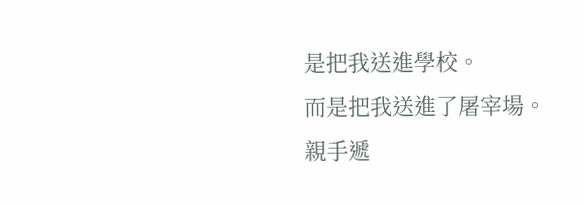是把我送進學校。
而是把我送進了屠宰場。
親手遞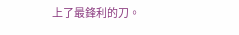上了最鋒利的刀。